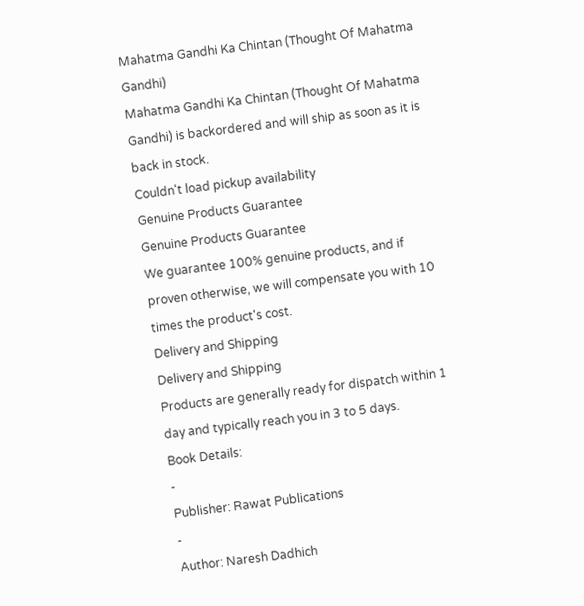Mahatma Gandhi Ka Chintan (Thought Of Mahatma Gandhi)
Mahatma Gandhi Ka Chintan (Thought Of Mahatma Gandhi) is backordered and will ship as soon as it is back in stock.
Couldn't load pickup availability
Genuine Products Guarantee
Genuine Products Guarantee
We guarantee 100% genuine products, and if proven otherwise, we will compensate you with 10 times the product's cost.
Delivery and Shipping
Delivery and Shipping
Products are generally ready for dispatch within 1 day and typically reach you in 3 to 5 days.
Book Details:
-
Publisher: Rawat Publications
-
Author: Naresh Dadhich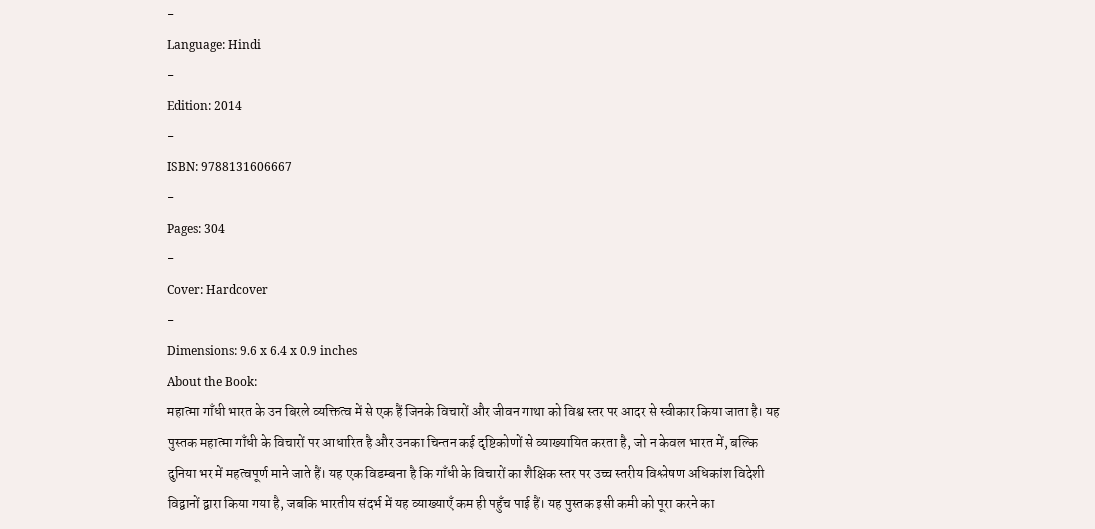-
Language: Hindi
-
Edition: 2014
-
ISBN: 9788131606667
-
Pages: 304
-
Cover: Hardcover
-
Dimensions: 9.6 x 6.4 x 0.9 inches
About the Book:
महात्मा गाँधी भारत के उन बिरले व्यक्तित्व में से एक हैं जिनके विचारों और जीवन गाथा को विश्व स्तर पर आदर से स्वीकार किया जाता है। यह पुस्तक महात्मा गाँधी के विचारों पर आधारित है और उनका चिन्तन कई दृष्टिकोणों से व्याख्यायित करता है, जो न केवल भारत में, बल्कि दुनिया भर में महत्वपूर्ण माने जाते हैं। यह एक विडम्बना है कि गाँधी के विचारों का शैक्षिक स्तर पर उच्च स्तरीय विश्लेषण अधिकांश विदेशी विद्वानों द्वारा किया गया है, जबकि भारतीय संदर्भ में यह व्याख्याएँ कम ही पहुँच पाई हैं। यह पुस्तक इसी कमी को पूरा करने का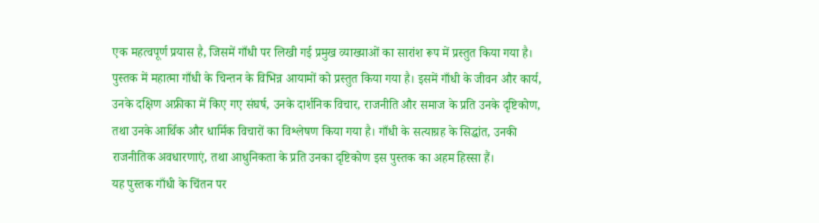एक महत्वपूर्ण प्रयास है, जिसमें गाँधी पर लिखी गई प्रमुख व्याख्याओं का सारांश रूप में प्रस्तुत किया गया है।
पुस्तक में महात्मा गाँधी के चिन्तन के विभिन्न आयामों को प्रस्तुत किया गया है। इसमें गाँधी के जीवन और कार्य, उनके दक्षिण अफ्रीका में किए गए संघर्ष, उनके दार्शनिक विचार, राजनीति और समाज के प्रति उनके दृष्टिकोण, तथा उनके आर्थिक और धार्मिक विचारों का विश्लेषण किया गया है। गाँधी के सत्याग्रह के सिद्धांत, उनकी राजनीतिक अवधारणाएं, तथा आधुनिकता के प्रति उनका दृष्टिकोण इस पुस्तक का अहम हिस्सा हैं।
यह पुस्तक गाँधी के चिंतन पर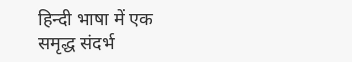हिन्दी भाषा में एक समृद्ध संदर्भ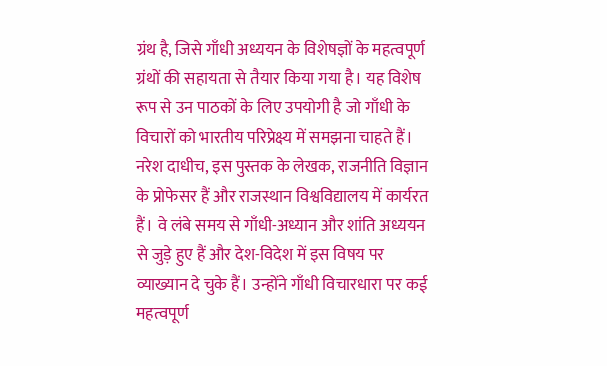ग्रंथ है, जिसे गाँधी अध्ययन के विशेषज्ञों के महत्वपूर्ण ग्रंथों की सहायता से तैयार किया गया है। यह विशेष रूप से उन पाठकों के लिए उपयोगी है जो गाँधी के विचारों को भारतीय परिप्रेक्ष्य में समझना चाहते हैं।
नरेश दाधीच, इस पुस्तक के लेखक, राजनीति विज्ञान के प्रोफेसर हैं और राजस्थान विश्वविद्यालय में कार्यरत हैं। वे लंबे समय से गाँधी-अध्यान और शांति अध्ययन से जुड़े हुए हैं और देश-विदेश में इस विषय पर व्याख्यान दे चुके हैं। उन्होंने गाँधी विचारधारा पर कई महत्वपूर्ण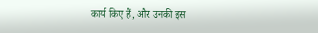कार्य किए हैं, और उनकी इस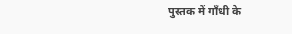पुस्तक में गाँधी के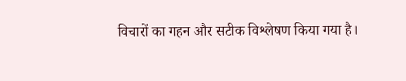विचारों का गहन और सटीक विश्लेषण किया गया है।